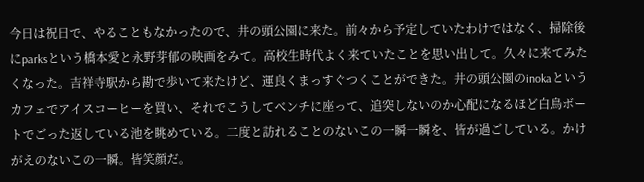今日は祝日で、やることもなかったので、井の頭公園に来た。前々から予定していたわけではなく、掃除後にparksという橋本愛と永野芽郁の映画をみて。高校生時代よく来ていたことを思い出して。久々に来てみたくなった。吉祥寺駅から勘で歩いて来たけど、運良くまっすぐつくことができた。井の頭公園のinokaというカフェでアイスコーヒーを買い、それでこうしてベンチに座って、追突しないのか心配になるほど白鳥ボートでごった返している池を眺めている。二度と訪れることのないこの一瞬一瞬を、皆が過ごしている。かけがえのないこの一瞬。皆笑顔だ。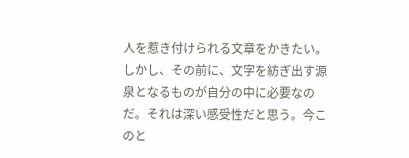人を惹き付けられる文章をかきたい。しかし、その前に、文字を紡ぎ出す源泉となるものが自分の中に必要なのだ。それは深い感受性だと思う。今このと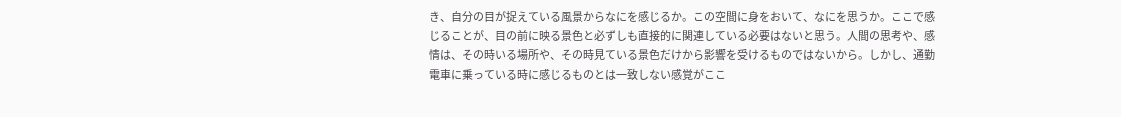き、自分の目が捉えている風景からなにを感じるか。この空間に身をおいて、なにを思うか。ここで感じることが、目の前に映る景色と必ずしも直接的に関連している必要はないと思う。人間の思考や、感情は、その時いる場所や、その時見ている景色だけから影響を受けるものではないから。しかし、通勤電車に乗っている時に感じるものとは一致しない感覚がここ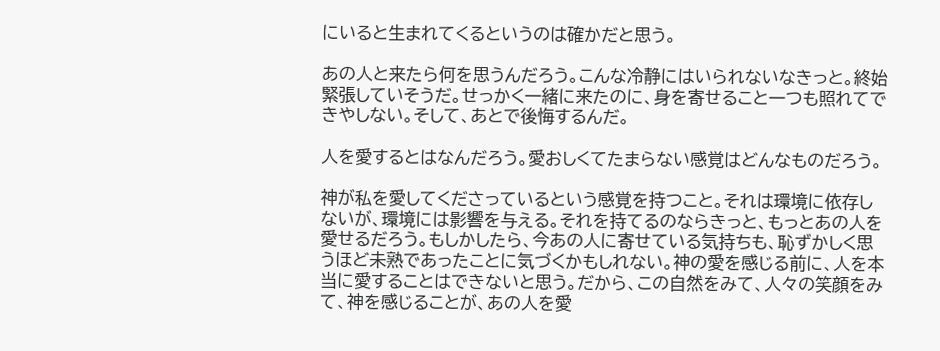にいると生まれてくるというのは確かだと思う。

あの人と来たら何を思うんだろう。こんな冷静にはいられないなきっと。終始緊張していそうだ。せっかく一緒に来たのに、身を寄せること一つも照れてできやしない。そして、あとで後悔するんだ。

人を愛するとはなんだろう。愛おしくてたまらない感覚はどんなものだろう。

神が私を愛してくださっているという感覚を持つこと。それは環境に依存しないが、環境には影響を与える。それを持てるのならきっと、もっとあの人を愛せるだろう。もしかしたら、今あの人に寄せている気持ちも、恥ずかしく思うほど未熟であったことに気づくかもしれない。神の愛を感じる前に、人を本当に愛することはできないと思う。だから、この自然をみて、人々の笑顔をみて、神を感じることが、あの人を愛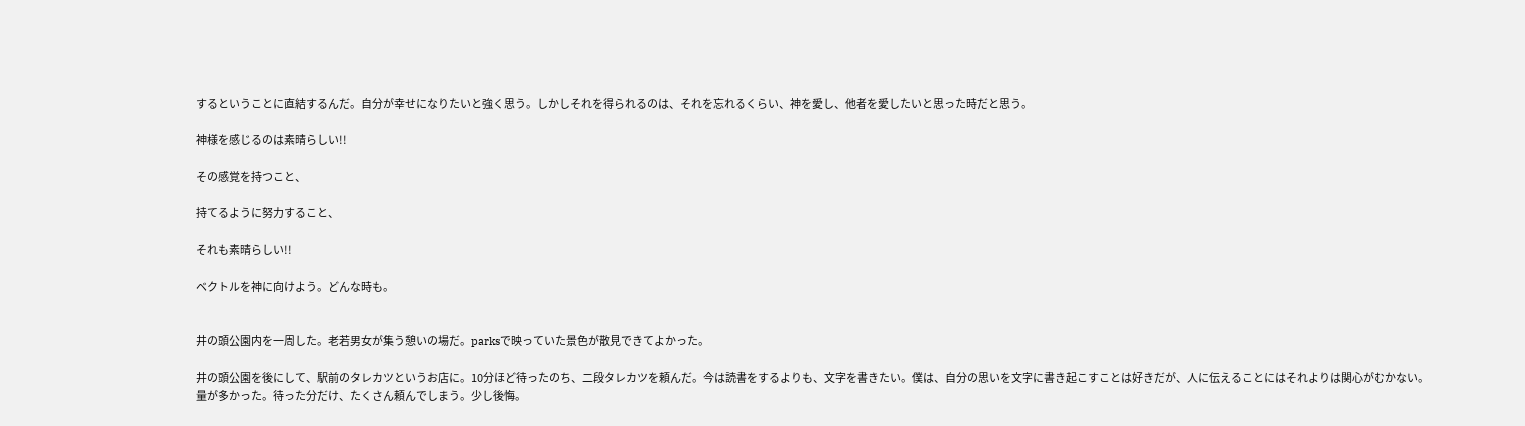するということに直結するんだ。自分が幸せになりたいと強く思う。しかしそれを得られるのは、それを忘れるくらい、神を愛し、他者を愛したいと思った時だと思う。

神様を感じるのは素晴らしい!!

その感覚を持つこと、

持てるように努力すること、

それも素晴らしい!!

ベクトルを神に向けよう。どんな時も。


井の頭公園内を一周した。老若男女が集う憩いの場だ。parksで映っていた景色が散見できてよかった。

井の頭公園を後にして、駅前のタレカツというお店に。10分ほど待ったのち、二段タレカツを頼んだ。今は読書をするよりも、文字を書きたい。僕は、自分の思いを文字に書き起こすことは好きだが、人に伝えることにはそれよりは関心がむかない。
量が多かった。待った分だけ、たくさん頼んでしまう。少し後悔。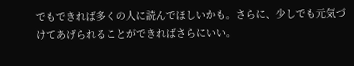でもできれば多くの人に読んでほしいかも。さらに、少しでも元気づけてあげられることができればさらにいい。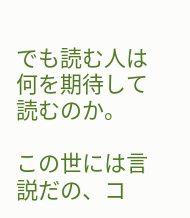でも読む人は何を期待して読むのか。

この世には言説だの、コ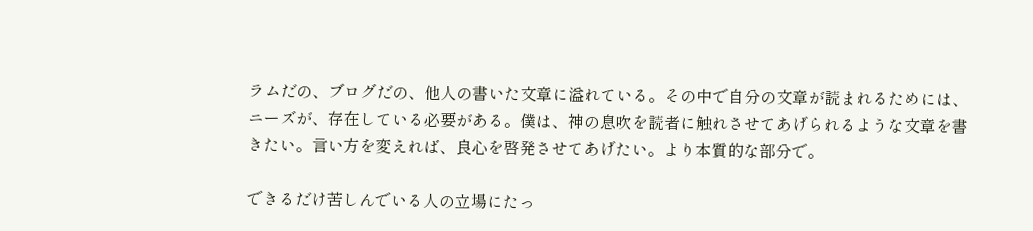ラムだの、ブログだの、他人の書いた文章に溢れている。その中で自分の文章が読まれるためには、ニーズが、存在している必要がある。僕は、神の息吹を読者に触れさせてあげられるような文章を書きたい。言い方を変えれば、良心を啓発させてあげたい。より本質的な部分で。

できるだけ苦しんでいる人の立場にたっ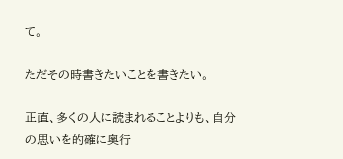て。

ただその時書きたいことを書きたい。

正直、多くの人に読まれることよりも、自分の思いを的確に奥行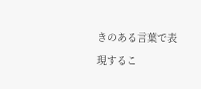きのある言葉で表現するこ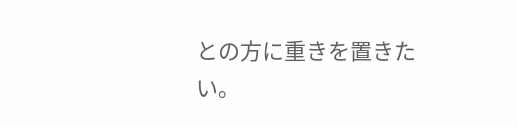との方に重きを置きたい。